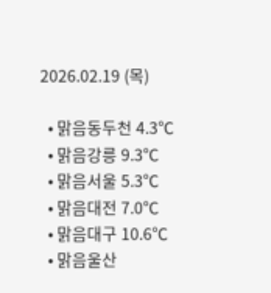2026.02.19 (목)

  • 맑음동두천 4.3℃
  • 맑음강릉 9.3℃
  • 맑음서울 5.3℃
  • 맑음대전 7.0℃
  • 맑음대구 10.6℃
  • 맑음울산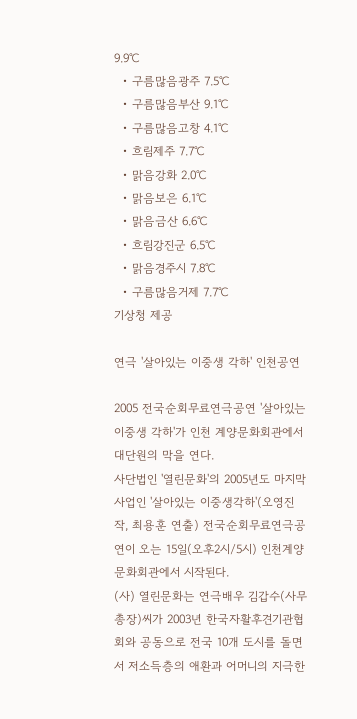9.9℃
  • 구름많음광주 7.5℃
  • 구름많음부산 9.1℃
  • 구름많음고창 4.1℃
  • 흐림제주 7.7℃
  • 맑음강화 2.0℃
  • 맑음보은 6.1℃
  • 맑음금산 6.6℃
  • 흐림강진군 6.5℃
  • 맑음경주시 7.8℃
  • 구름많음거제 7.7℃
기상청 제공

연극 '살아있는 이중생 각하' 인천공연

2005 전국순회무료연극공연 '살아있는 이중생 각하'가 인천 계양문화회관에서 대단원의 막을 연다.
사단법인 '열린문화'의 2005년도 마지막 사업인 '살아있는 이중생각하'(오영진 작, 최용훈 연출) 전국순회무료연극공연이 오는 15일(오후2시/5시) 인천계양문화회관에서 시작된다.
(사) 열린문화는 연극배우 김갑수(사무총장)씨가 2003년 한국자활후견기관협회와 공동으로 전국 10개 도시를 돌면서 저소득층의 애환과 어머니의 지극한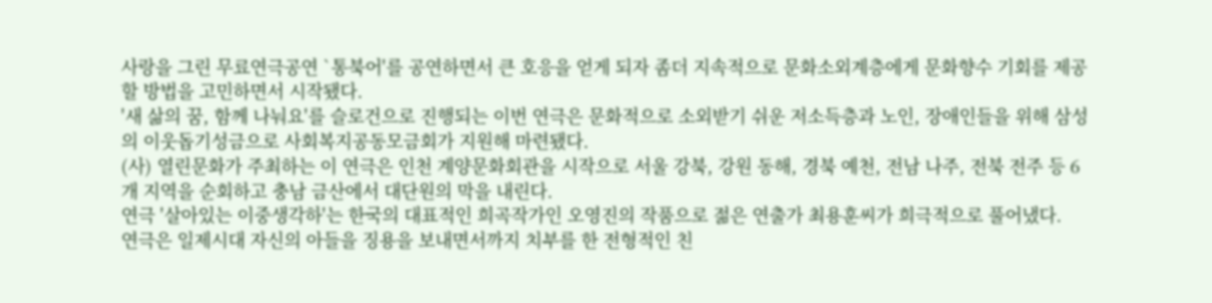사랑을 그린 무료연극공연 `통북어'를 공연하면서 큰 호응을 얻게 되자 좀더 지속적으로 문화소외계층에게 문화향수 기회를 제공할 방법을 고민하면서 시작됐다.
'새 삶의 꿈, 함께 나눠요'를 슬로건으로 진행되는 이번 연극은 문화적으로 소외받기 쉬운 저소득층과 노인, 장애인들을 위해 삼성의 이웃돕기성금으로 사회복지공동모금회가 지원해 마련됐다.
(사) 열린문화가 주최하는 이 연극은 인천 계양문화회관을 시작으로 서울 강북, 강원 동해, 경북 예천, 전남 나주, 전북 전주 등 6개 지역을 순회하고 충남 금산에서 대단원의 막을 내린다.
연극 '살아있는 이중생각하'는 한국의 대표적인 희곡작가인 오영진의 작품으로 젊은 연출가 최용훈씨가 희극적으로 풀어냈다.
연극은 일제시대 자신의 아들을 징용을 보내면서까지 치부를 한 전형적인 친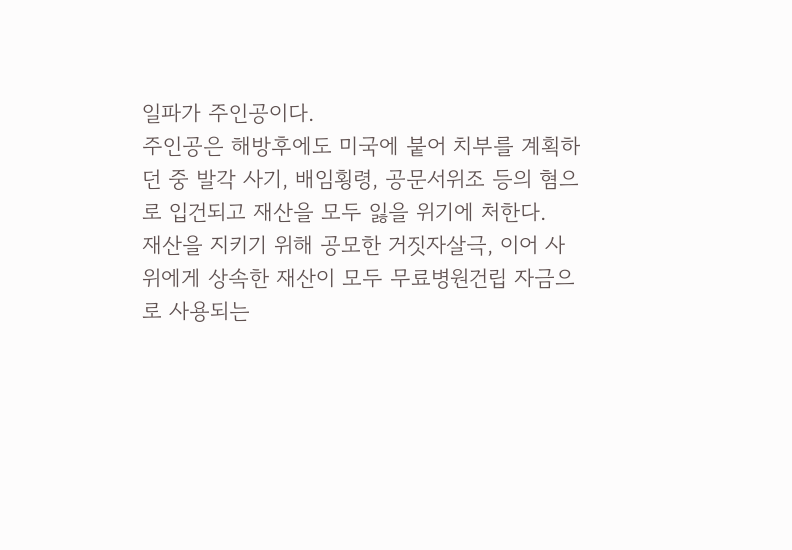일파가 주인공이다.
주인공은 해방후에도 미국에 붙어 치부를 계획하던 중 발각 사기, 배임횡령, 공문서위조 등의 혐으로 입건되고 재산을 모두 잃을 위기에 처한다.
재산을 지키기 위해 공모한 거짓자살극, 이어 사위에게 상속한 재산이 모두 무료병원건립 자금으로 사용되는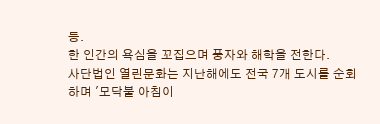등.
한 인간의 욕심을 꼬집으며 풍자와 해학을 전한다.
사단법인 열린문화는 지난해에도 전국 7개 도시를 순회하며 '모닥불 아침이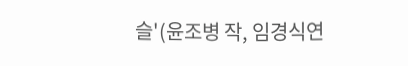슬'(윤조병 작, 임경식연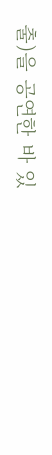출)을 공연한 바 있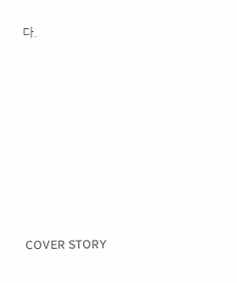다.








COVER STORY